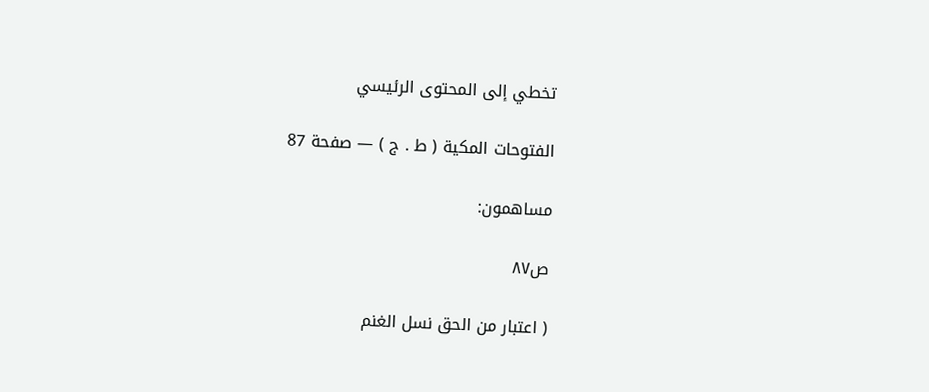تخطي إلى المحتوى الرئيسي

الفتوحات المكية ( ط . ج ) — صفحة 87

مساهمون:

ص٨٧

( اعتبار من الحق نسل الغنم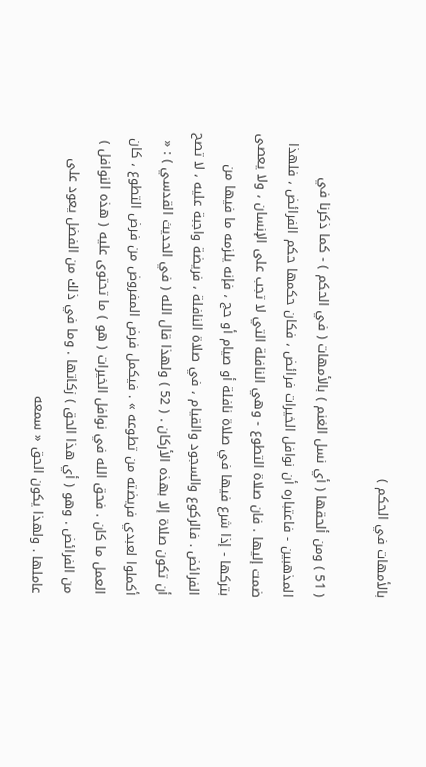بالأمهات في الحكم )

( 51 ) ومن ألحقها ( أي نسل الغنم ) بالأمهات ( في الحكم ) - كما ذكرنا في المذهبين - فاعتباره أن نوافل الخيرات فرائض ، فكان حكمها حكم الفرائض ، فلهذا ضمت إليها . فان صلاة التطوع - وهي النافلة التي لا تجب على الإنسان ، ولا يعصى بتركها - إذا شرع فيها في صلاة نافلة أو صيام أو حج ، فإنه يلزمه ما فيها من الفرائض . فالركوع والسجود والقيام ، في صلاة النافلة ، فريضة واجبة عليه ، لا تصح أن تكون صلاة إلا بهذه الأركان . ( 52 ) ولهذا قال الله ( في الحديث القدسي ) : « أكملوا لعبدي فريضته من تطوعه » . فيكمل فرض المفروض من فرض التطوع ، كان العمل ما كان . فحق الله في نوافل الخيرات ( هو ) ما تحتوى عليه ( هذه النوافل ) من الفرائض . وهو ( أي هذا الحق ) زكاتها . وما في ذلك من الفضل يعود على عاملها . ولهذا يكون الحق « سمعه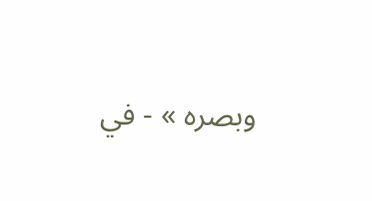وبصره » - في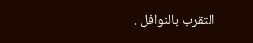التقرب بالنوافل .